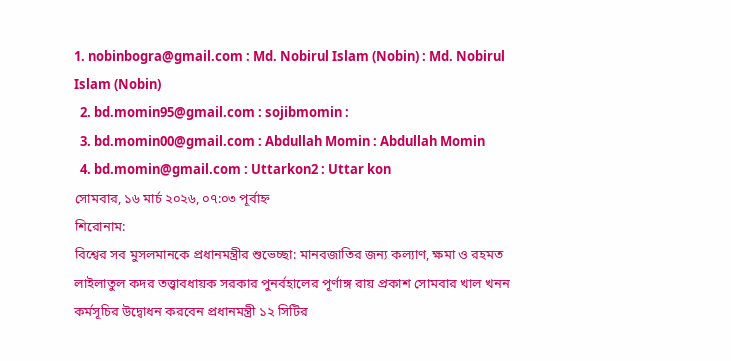1. nobinbogra@gmail.com : Md. Nobirul Islam (Nobin) : Md. Nobirul Islam (Nobin)
  2. bd.momin95@gmail.com : sojibmomin :
  3. bd.momin00@gmail.com : Abdullah Momin : Abdullah Momin
  4. bd.momin@gmail.com : Uttarkon2 : Uttar kon
সোমবার, ১৬ মার্চ ২০২৬, ০৭:০৩ পূর্বাহ্ন
শিরোনাম:
বিশ্বের সব মুসলমানকে প্রধানমন্ত্রীর শুভেচ্ছা: মানবজাতির জন্য কল্যাণ, ক্ষমা ও রহমত লাইলাতুল কদর তত্ত্বাবধায়ক সরকার পুনর্বহালের পূর্ণাঙ্গ রায় প্রকাশ সোমবার খাল খনন কর্মসূচির উদ্বোধন করবেন প্রধানমন্ত্রী ১২ সিটির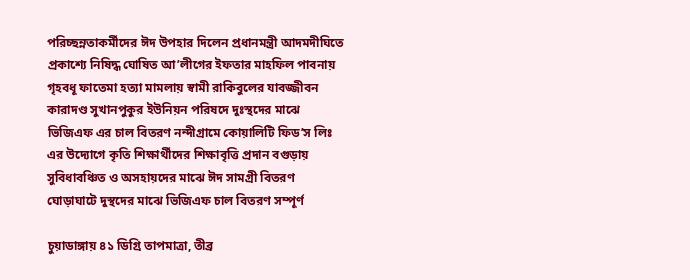পরিচ্ছন্নতাকর্মীদের ঈদ উপহার দিলেন প্রধানমন্ত্রী আদমদীঘিতে প্রকাশ্যে নিষিদ্ধ ঘোষিত আ’লীগের ইফতার মাহফিল পাবনায় গৃহবধূ ফাতেমা হত্যা মামলায় স্বামী রাকিবুলের যাবজ্জীবন কারাদণ্ড সুখানপুকুর ইউনিয়ন পরিষদে দুঃস্থদের মাঝে ভিজিএফ এর চাল বিতরণ নন্দীগ্রামে কোয়ালিটি ফিড’স লিঃ এর উদ্যোগে কৃতি শিক্ষার্থীদের শিক্ষাবৃত্তি প্রদান বগুড়ায় সুবিধাবঞ্চিত ও অসহায়দের মাঝে ঈদ সামগ্রী বিতরণ ঘোড়াঘাটে দুস্থদের মাঝে ভিজিএফ চাল বিতরণ সম্পূর্ণ

চুয়াডাঙ্গায় ৪১ ডিগ্রি তাপমাত্রা, তীব্র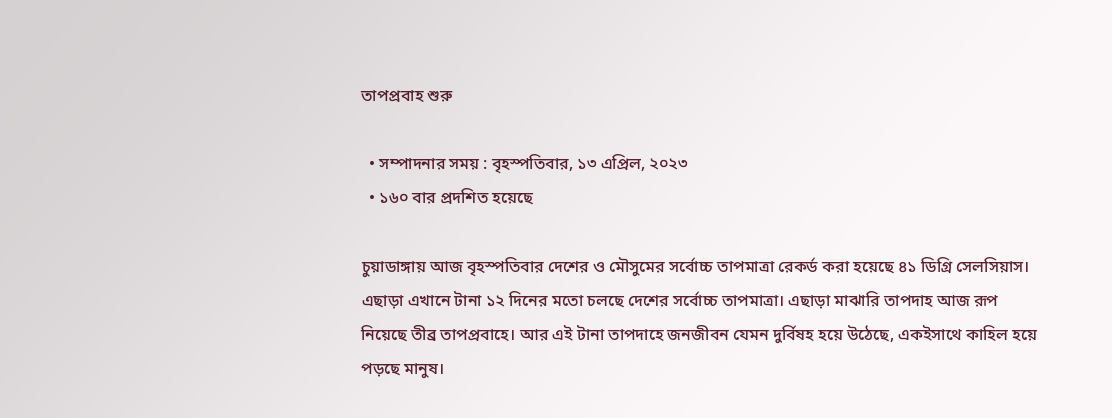তাপপ্রবাহ শুরু

  • সম্পাদনার সময় : বৃহস্পতিবার, ১৩ এপ্রিল, ২০২৩
  • ১৬০ বার প্রদশিত হয়েছে

চুয়াডাঙ্গায় আজ বৃহস্পতিবার দেশের ও মৌসুমের সর্বোচ্চ তাপমাত্রা রেকর্ড করা হয়েছে ৪১ ডিগ্রি সেলসিয়াস। এছাড়া এখানে টানা ১২ দিনের মতো চলছে দেশের সর্বোচ্চ তাপমাত্রা। এছাড়া মাঝারি তাপদাহ আজ রূপ নিয়েছে তীব্র তাপপ্রবাহে। আর এই টানা তাপদাহে জনজীবন যেমন দুর্বিষহ হয়ে উঠেছে, একইসাথে কাহিল হয়ে পড়ছে মানুষ।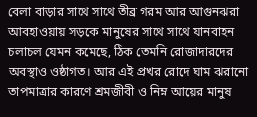বেলা বাড়ার সাথে সাথে তীব্র গরম আর আগুনঝরা আবহাওয়ায় সড়কে মানুষের সাথে সাথে যানবাহন চলাচল যেমন কমেছে, ঠিক তেমনি রোজাদারদের অবস্থাও ওষ্ঠাগত। আর এই প্রখর রোদে ঘাম ঝরানো তাপমাত্রার কারণে শ্রমজীবী ও নিম্ন আয়ের মানুষ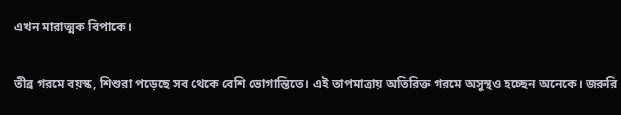এখন মারাত্মক বিপাকে।

তীব্র গরমে বয়স্ক, শিশুরা পড়েছে সব থেকে বেশি ভোগান্তিতে। এই তাপমাত্রায় অতিরিক্ত গরমে অসুস্থও হচ্ছেন অনেকে। জরুরি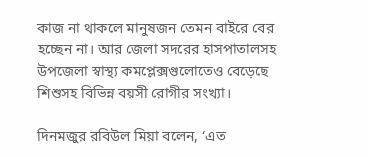কাজ না থাকলে মানুষজন তেমন বাইরে বের হচ্ছেন না। আর জেলা সদরের হাসপাতালসহ উপজেলা স্বাস্থ্য কমপ্লেক্সগুলোতেও বেড়েছে শিশুসহ বিভিন্ন বয়সী রোগীর সংখ্যা।

দিনমজুর রবিউল মিয়া বলেন, ‘এত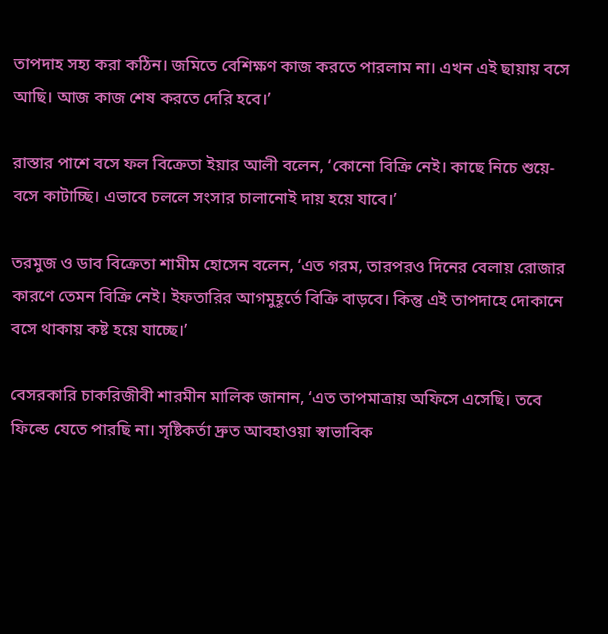তাপদাহ সহ্য করা কঠিন। জমিতে বেশিক্ষণ কাজ করতে পারলাম না। এখন এই ছায়ায় বসে আছি। আজ কাজ শেষ করতে দেরি হবে।’

রাস্তার পাশে বসে ফল বিক্রেতা ইয়ার আলী বলেন, ‘কোনো বিক্রি নেই। কাছে নিচে শুয়ে-বসে কাটাচ্ছি। এভাবে চললে সংসার চালানোই দায় হয়ে যাবে।’

তরমুজ ও ডাব বিক্রেতা শামীম হোসেন বলেন, ‘এত গরম, তারপরও দিনের বেলায় রোজার কারণে তেমন বিক্রি নেই। ইফতারির আগমুহূর্তে বিক্রি বাড়বে। কিন্তু এই তাপদাহে দোকানে বসে থাকায় কষ্ট হয়ে যাচ্ছে।’

বেসরকারি চাকরিজীবী শারমীন মালিক জানান, ‘এত তাপমাত্রায় অফিসে এসেছি। তবে ফিল্ডে যেতে পারছি না। সৃষ্টিকর্তা দ্রুত আবহাওয়া স্বাভাবিক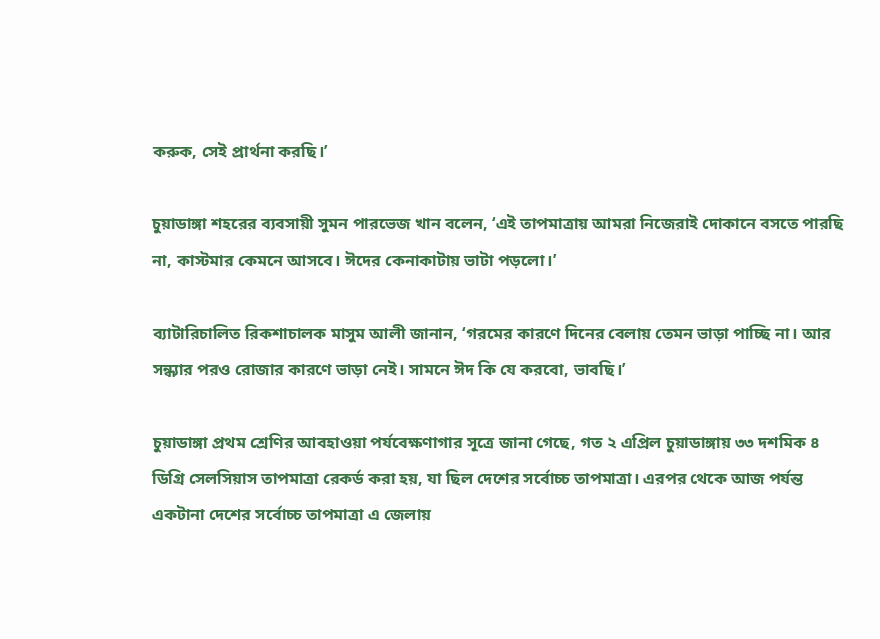করুক, সেই প্রার্থনা করছি।’

চুয়াডাঙ্গা শহরের ব্যবসায়ী সুমন পারভেজ খান বলেন, ‘এই তাপমাত্রায় আমরা নিজেরাই দোকানে বসতে পারছি না, কাস্টমার কেমনে আসবে। ঈদের কেনাকাটায় ভাটা পড়লো।’

ব্যাটারিচালিত রিকশাচালক মাসুম আলী জানান, ‘গরমের কারণে দিনের বেলায় তেমন ভাড়া পাচ্ছি না। আর সন্ধ্যার পরও রোজার কারণে ভাড়া নেই। সামনে ঈদ কি যে করবো, ভাবছি।’

চুয়াডাঙ্গা প্রথম শ্রেণির আবহাওয়া পর্যবেক্ষণাগার সূত্রে জানা গেছে, গত ২ এপ্রিল চুয়াডাঙ্গায় ৩৩ দশমিক ৪ ডিগ্রি সেলসিয়াস তাপমাত্রা রেকর্ড করা হয়, যা ছিল দেশের সর্বোচ্চ তাপমাত্রা। এরপর থেকে আজ পর্যন্ত একটানা দেশের সর্বোচ্চ তাপমাত্রা এ জেলায়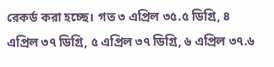রেকর্ড করা হচ্ছে। গত ৩ এপ্রিল ৩৫.৫ ডিগ্রি, ৪ এপ্রিল ৩৭ ডিগ্রি, ৫ এপ্রিল ৩৭ ডিগ্রি, ৬ এপ্রিল ৩৭.৬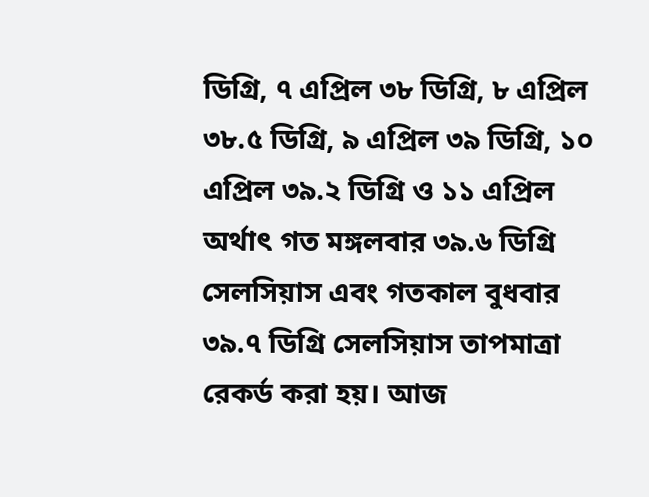ডিগ্রি, ৭ এপ্রিল ৩৮ ডিগ্রি, ৮ এপ্রিল ৩৮.৫ ডিগ্রি, ৯ এপ্রিল ৩৯ ডিগ্রি, ১০ এপ্রিল ৩৯.২ ডিগ্রি ও ১১ এপ্রিল অর্থাৎ গত মঙ্গলবার ৩৯.৬ ডিগ্রি সেলসিয়াস এবং গতকাল বুধবার ৩৯.৭ ডিগ্রি সেলসিয়াস তাপমাত্রা রেকর্ড করা হয়। আজ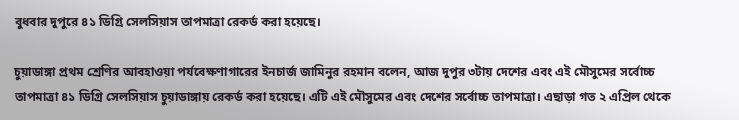বুধবার দুপুরে ৪১ ডিগ্রি সেলসিয়াস তাপমাত্রা রেকর্ড করা হয়েছে।

চুয়াডাঙ্গা প্রথম শ্রেণির আবহাওয়া পর্যবেক্ষণাগারের ইনচার্জ জামিনুর রহমান বলেন, আজ দুপুর ৩টায় দেশের এবং এই মৌসুমের সর্বোচ্চ তাপমাত্রা ৪১ ডিগ্রি সেলসিয়াস চুয়াডাঙ্গায় রেকর্ড করা হয়েছে। এটি এই মৌসুমের এবং দেশের সর্বোচ্চ তাপমাত্রা। এছাড়া গত ২ এপ্রিল থেকে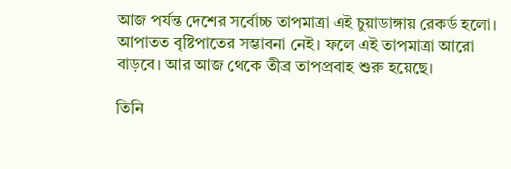আজ পর্যন্ত দেশের সর্বোচ্চ তাপমাত্রা এই চুয়াডাঙ্গায় রেকর্ড হলো। আপাতত বৃষ্টিপাতের সম্ভাবনা নেই। ফলে এই তাপমাত্রা আরো বাড়বে। আর আজ থেকে তীব্র তাপপ্রবাহ শুরু হয়েছে।

তিনি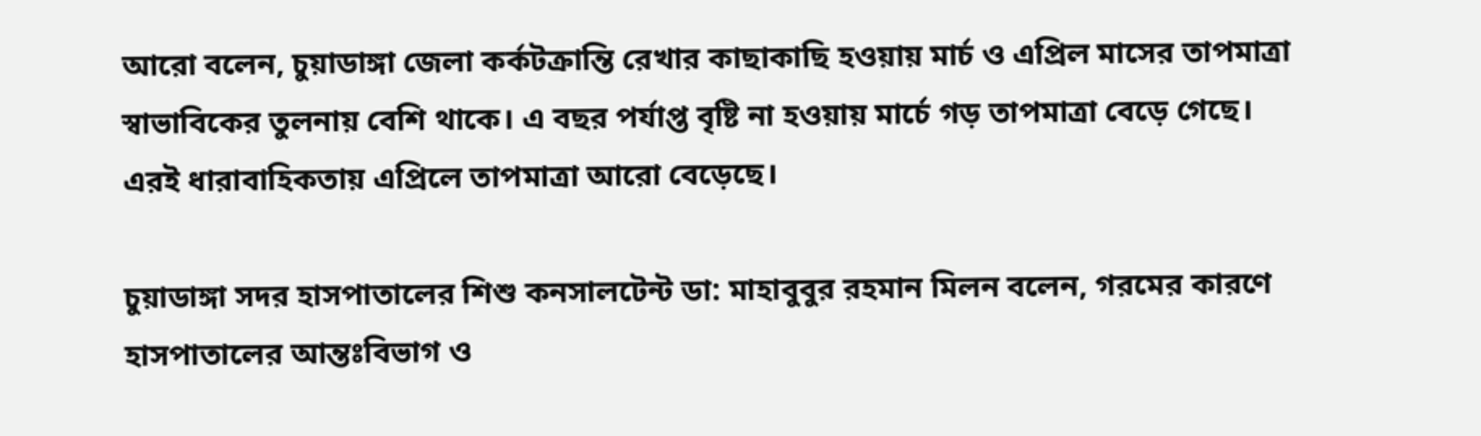আরো বলেন, চুয়াডাঙ্গা জেলা কর্কটক্রান্তি রেখার কাছাকাছি হওয়ায় মার্চ ও এপ্রিল মাসের তাপমাত্রা স্বাভাবিকের তুলনায় বেশি থাকে। এ বছর পর্যাপ্ত বৃষ্টি না হওয়ায় মার্চে গড় তাপমাত্রা বেড়ে গেছে। এরই ধারাবাহিকতায় এপ্রিলে তাপমাত্রা আরো বেড়েছে।

চুয়াডাঙ্গা সদর হাসপাতালের শিশু কনসালটেন্ট ডা: মাহাবুবুর রহমান মিলন বলেন, গরমের কারণে হাসপাতালের আন্তঃবিভাগ ও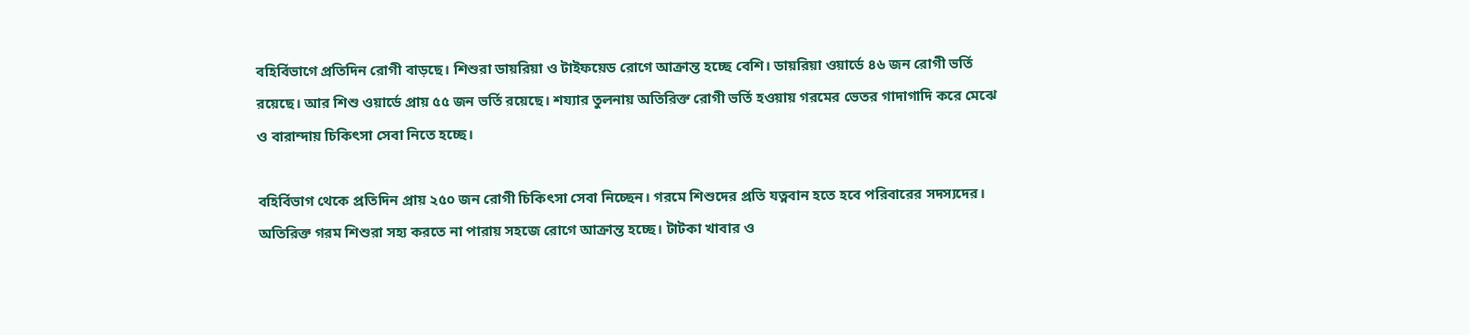বহির্বিভাগে প্রতিদিন রোগী বাড়ছে। শিশুরা ডায়রিয়া ও টাইফয়েড রোগে আক্রান্ত হচ্ছে বেশি। ডায়রিয়া ওয়ার্ডে ৪৬ জন রোগী ভর্তি রয়েছে। আর শিশু ওয়ার্ডে প্রায় ৫৫ জন ভর্তি রয়েছে। শয্যার তুলনায় অতিরিক্ত রোগী ভর্তি হওয়ায় গরমের ভেতর গাদাগাদি করে মেঝে ও বারান্দায় চিকিৎসা সেবা নিতে হচ্ছে।

বহির্বিভাগ থেকে প্রতিদিন প্রায় ২৫০ জন রোগী চিকিৎসা সেবা নিচ্ছেন। গরমে শিশুদের প্রতি যত্নবান হতে হবে পরিবারের সদস্যদের। অতিরিক্ত গরম শিশুরা সহ্য করতে না পারায় সহজে রোগে আক্রান্ত হচ্ছে। টাটকা খাবার ও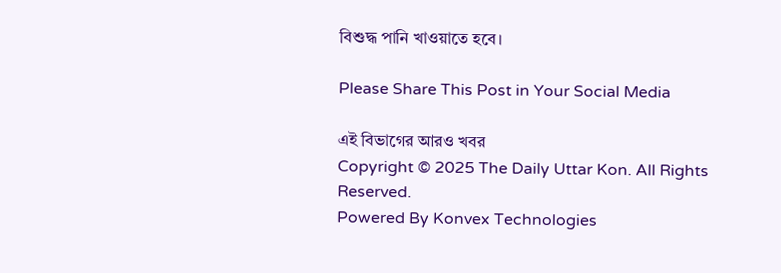বিশুদ্ধ পানি খাওয়াতে হবে।

Please Share This Post in Your Social Media

এই বিভাগের আরও খবর
Copyright © 2025 The Daily Uttar Kon. All Rights Reserved.
Powered By Konvex Technologies